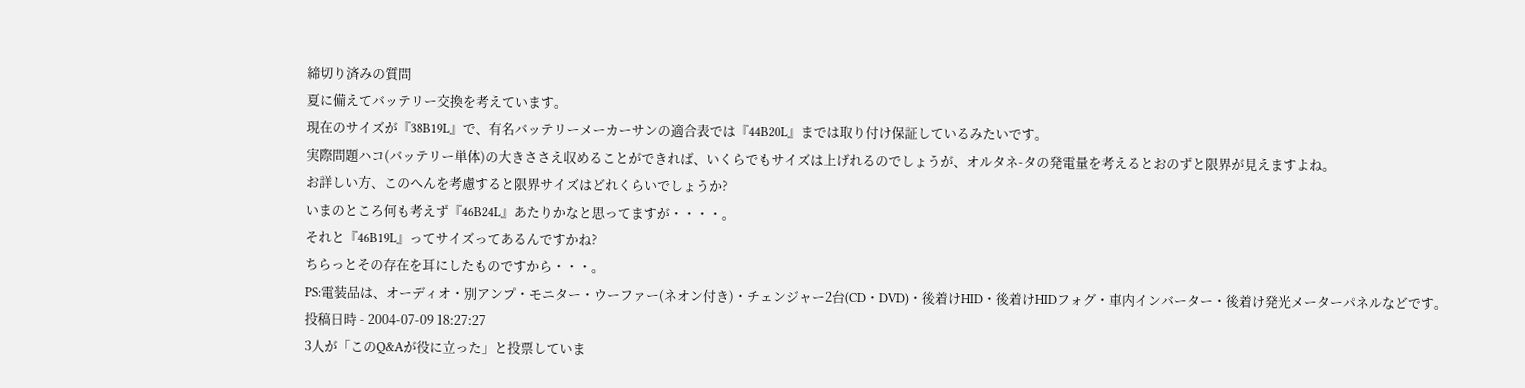締切り済みの質問
夏に備えてバッテリー交換を考えています。
現在のサイズが『38B19L』で、有名バッテリーメーカーサンの適合表では『44B20L』までは取り付け保証しているみたいです。
実際問題ハコ(バッテリー単体)の大きささえ収めることができれば、いくらでもサイズは上げれるのでしょうが、オルタネ-タの発電量を考えるとおのずと限界が見えますよね。
お詳しい方、このへんを考慮すると限界サイズはどれくらいでしょうか?
いまのところ何も考えず『46B24L』あたりかなと思ってますが・・・・。
それと『46B19L』ってサイズってあるんですかね?
ちらっとその存在を耳にしたものですから・・・。
PS:電装品は、オーディオ・別アンプ・モニター・ウーファー(ネオン付き)・チェンジャー2台(CD・DVD)・後着けHID・後着けHIDフォグ・車内インバーター・後着け発光メーターパネルなどです。
投稿日時 - 2004-07-09 18:27:27
3人が「このQ&Aが役に立った」と投票していま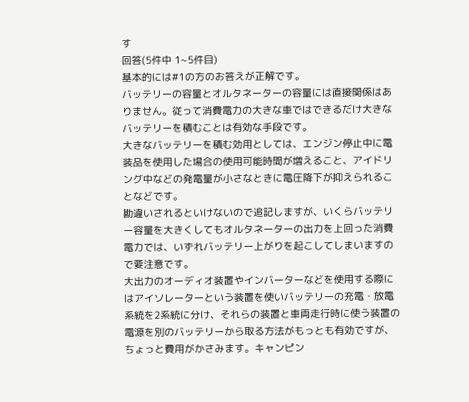す
回答(5件中 1~5件目)
基本的には#1の方のお答えが正解です。
バッテリーの容量とオルタネーターの容量には直接関係はありません。従って消費電力の大きな車ではできるだけ大きなバッテリーを積むことは有効な手段です。
大きなバッテリーを積む効用としては、エンジン停止中に電装品を使用した場合の使用可能時間が増えること、アイドリング中などの発電量が小さなときに電圧降下が抑えられることなどです。
勘違いされるといけないので追記しますが、いくらバッテリー容量を大きくしてもオルタネーターの出力を上回った消費電力では、いずれバッテリー上がりを起こしてしまいますので要注意です。
大出力のオーディオ装置やインバーターなどを使用する際にはアイソレーターという装置を使いバッテリーの充電・放電系統を2系統に分け、それらの装置と車両走行時に使う装置の電源を別のバッテリーから取る方法がもっとも有効ですが、ちょっと費用がかさみます。キャンピン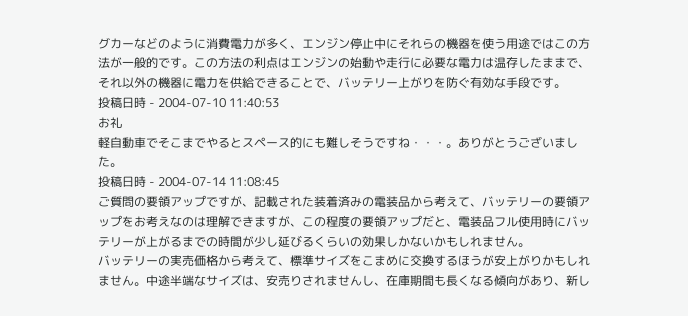グカーなどのように消費電力が多く、エンジン停止中にそれらの機器を使う用途ではこの方法が一般的です。この方法の利点はエンジンの始動や走行に必要な電力は温存したままで、それ以外の機器に電力を供給できることで、バッテリー上がりを防ぐ有効な手段です。
投稿日時 - 2004-07-10 11:40:53
お礼
軽自動車でそこまでやるとスペース的にも難しそうですね・・・。ありがとうございました。
投稿日時 - 2004-07-14 11:08:45
ご質問の要領アップですが、記載された装着済みの電装品から考えて、バッテリーの要領アップをお考えなのは理解できますが、この程度の要領アップだと、電装品フル使用時にバッテリーが上がるまでの時間が少し延びるくらいの効果しかないかもしれません。
バッテリーの実売価格から考えて、標準サイズをこまめに交換するほうが安上がりかもしれません。中途半端なサイズは、安売りされませんし、在庫期間も長くなる傾向があり、新し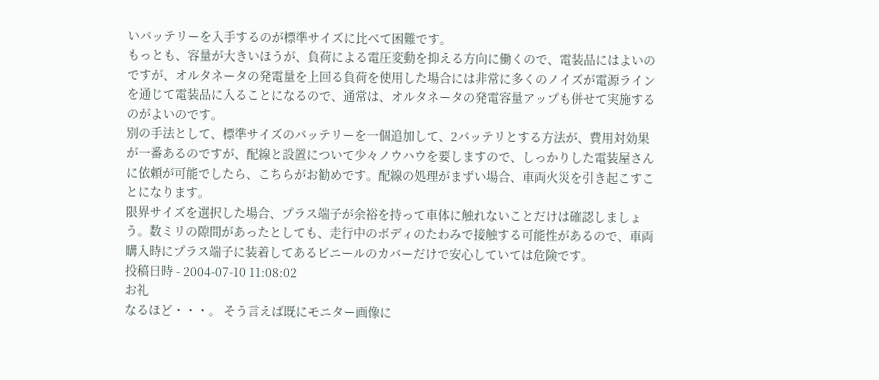いバッテリーを入手するのが標準サイズに比べて困難です。
もっとも、容量が大きいほうが、負荷による電圧変動を抑える方向に働くので、電装品にはよいのですが、オルタネータの発電量を上回る負荷を使用した場合には非常に多くのノイズが電源ラインを通じて電装品に入ることになるので、通常は、オルタネータの発電容量アップも併せて実施するのがよいのです。
別の手法として、標準サイズのバッテリーを一個追加して、2バッテリとする方法が、費用対効果が一番あるのですが、配線と設置について少々ノウハウを要しますので、しっかりした電装屋さんに依頼が可能でしたら、こちらがお勧めです。配線の処理がまずい場合、車両火災を引き起こすことになります。
限界サイズを選択した場合、プラス端子が余裕を持って車体に触れないことだけは確認しましょう。数ミリの隙間があったとしても、走行中のボディのたわみで接触する可能性があるので、車両購入時にプラス端子に装着してあるビニールのカバーだけで安心していては危険です。
投稿日時 - 2004-07-10 11:08:02
お礼
なるほど・・・。 そう言えば既にモニター画像に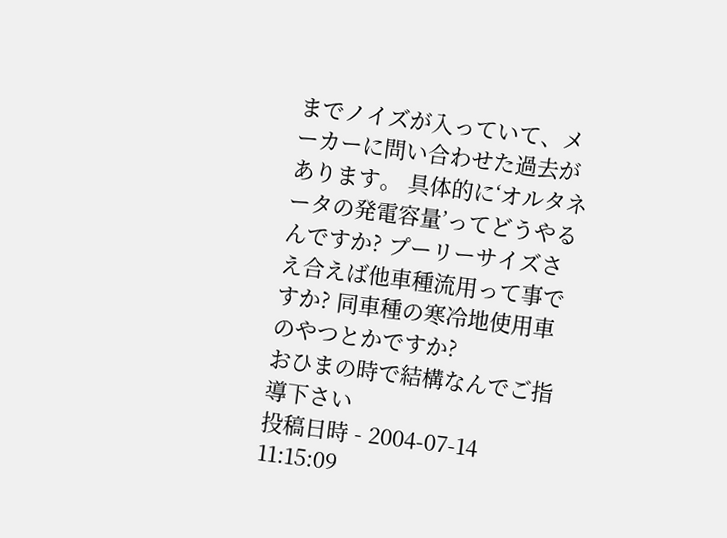までノイズが入っていて、メーカーに問い合わせた過去があります。 具体的に‘オルタネータの発電容量’ってどうやるんですか? プーリーサイズさえ合えば他車種流用って事ですか? 同車種の寒冷地使用車のやつとかですか?
おひまの時で結構なんでご指導下さい
投稿日時 - 2004-07-14 11:15:09